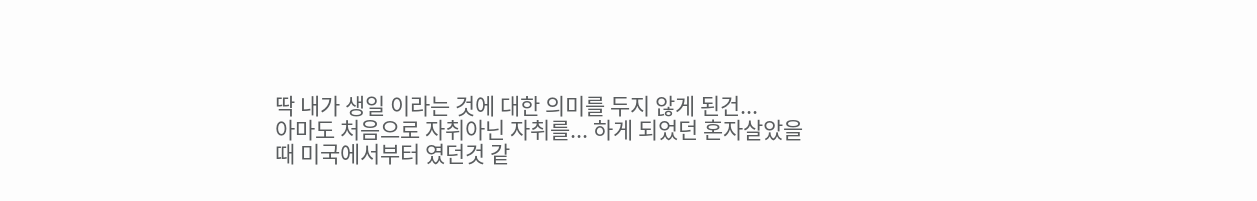딱 내가 생일 이라는 것에 대한 의미를 두지 않게 된건...
아마도 처음으로 자취아닌 자취를... 하게 되었던 혼자살았을때 미국에서부터 였던것 같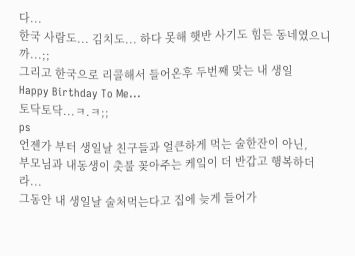다...
한국 사람도... 김치도... 하다 못해 햇반 사기도 힘든 동네였으니까...;;
그리고 한국으로 리콜해서 들어온후 두번째 맞는 내 생일
Happy Birthday To Me...
토닥토닥...ㅋ.ㅋ;;
ps
언젠가 부터 생일날 친구들과 얼큰하게 먹는 술한잔이 아닌,
부모님과 내동생이 촛불 꽂아주는 케잌이 더 반갑고 행복하더라...
그동안 내 생일날 술처먹는다고 집에 늦게 들어가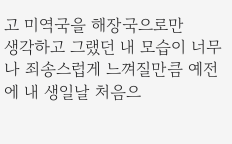고 미역국을 해장국으로만
생각하고 그랬던 내 모습이 너무나 죄송스럽게 느껴질만큼 예전에 내 생일날 처음으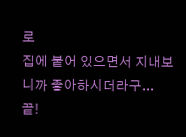로
집에 붙어 있으면서 지내보니까 좋아하시더라구...
끝!